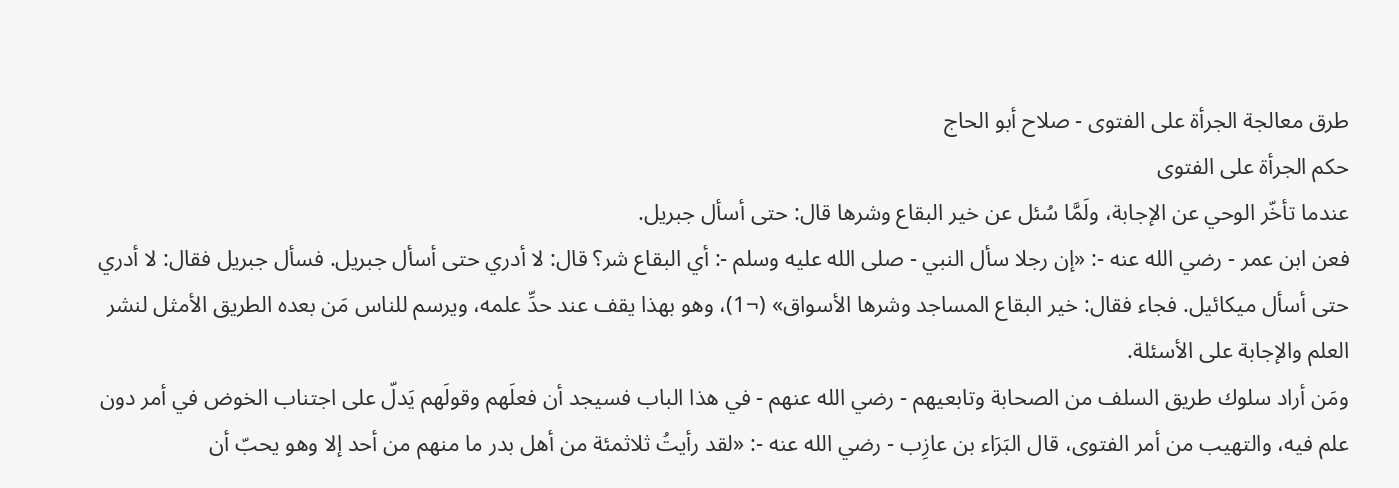طرق معالجة الجرأة على الفتوى - صلاح أبو الحاج
حكم الجرأة على الفتوى
عندما تأخّر الوحي عن الإجابة، ولَمَّا سُئل عن خير البقاع وشرها قال: حتى أسأل جبريل.
فعن ابن عمر - رضي الله عنه -: «إن رجلا سأل النبي - صلى الله عليه وسلم -: أي البقاع شر؟ قال: لا أدري حتى أسأل جبريل. فسأل جبريل فقال: لا أدري حتى أسأل ميكائيل. فجاء فقال: خير البقاع المساجد وشرها الأسواق» (¬1)، وهو بهذا يقف عند حدِّ علمه، ويرسم للناس مَن بعده الطريق الأمثل لنشر العلم والإجابة على الأسئلة.
ومَن أراد سلوك طريق السلف من الصحابة وتابعيهم - رضي الله عنهم - في هذا الباب فسيجد أن فعلَهم وقولَهم يَدلّ على اجتناب الخوض في أمر دون علم فيه، والتهيب من أمر الفتوى، قال البَرَاء بن عازِب - رضي الله عنه -: «لقد رأيتُ ثلاثمئة من أهل بدر ما منهم من أحد إلا وهو يحبّ أن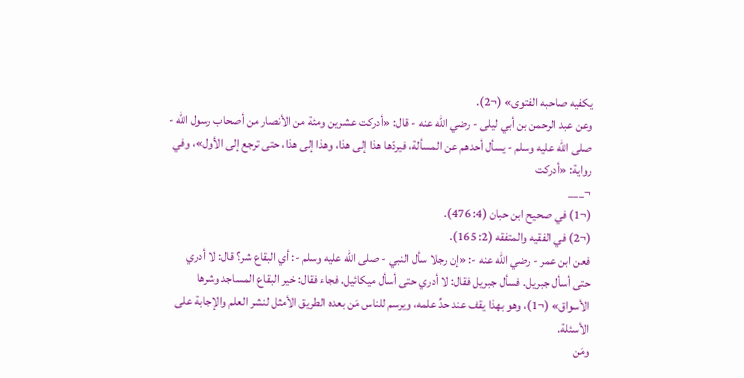يكفيه صاحبه الفتوى» (¬2).
وعن عبد الرحمن بن أبي ليلى - رضي الله عنه - قال: «أدركت عشرين ومئة من الأنصار من أصحاب رسول الله - صلى الله عليه وسلم - يسأل أحدهم عن المسألة، فيردّها هذا إلى هذا، وهذا إلى هذا، حتى ترجع إلى الأول»، وفي رواية: «أدركت
¬___
(¬1) في صحيح ابن حبان (4: 476).
(¬2) في الفقيه والمتفقه (2: 165).
فعن ابن عمر - رضي الله عنه -: «إن رجلا سأل النبي - صلى الله عليه وسلم -: أي البقاع شر؟ قال: لا أدري حتى أسأل جبريل. فسأل جبريل فقال: لا أدري حتى أسأل ميكائيل. فجاء فقال: خير البقاع المساجد وشرها الأسواق» (¬1)، وهو بهذا يقف عند حدِّ علمه، ويرسم للناس مَن بعده الطريق الأمثل لنشر العلم والإجابة على الأسئلة.
ومَن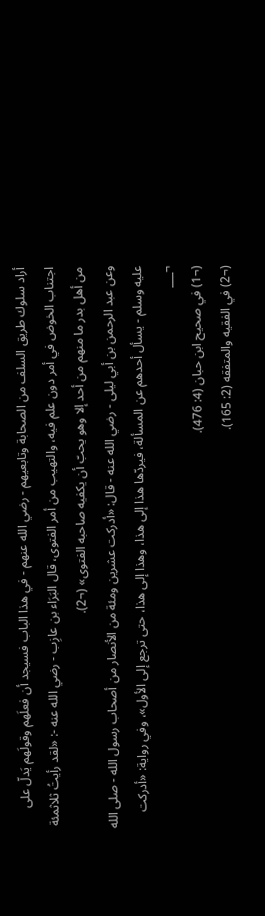أراد سلوك طريق السلف من الصحابة وتابعيهم - رضي الله عنهم - في هذا الباب فسيجد أن فعلَهم وقولَهم يَدلّ على اجتناب الخوض في أمر دون علم فيه، والتهيب من أمر الفتوى، قال البَرَاء بن عازِب - رضي الله عنه -: «لقد رأيتُ ثلاثمئة من أهل بدر ما منهم من أحد إلا وهو يحبّ أن يكفيه صاحبه الفتوى» (¬2).
وعن عبد الرحمن بن أبي ليلى - رضي الله عنه - قال: «أدركت عشرين ومئة من الأنصار من أصحاب رسول الله - صلى الله عليه وسلم - يسأل أحدهم عن المسألة، فيردّها هذا إلى هذا، وهذا إلى هذا، حتى ترجع إلى الأول»، وفي رواية: «أدركت
¬___
(¬1) في صحيح ابن حبان (4: 476).
(¬2) في الفقيه والمتفقه (2: 165).